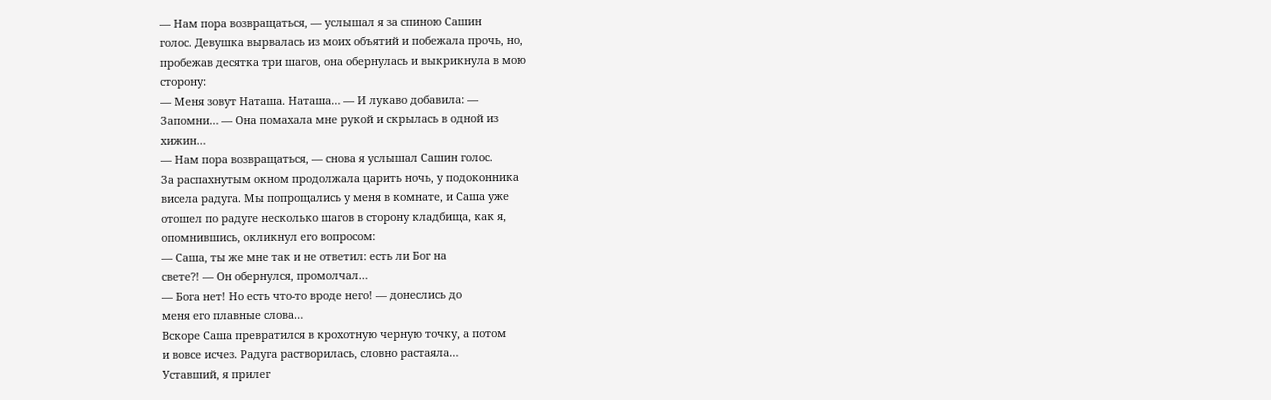— Нам пора возвращаться, — услышал я за спиною Сашин
голос. Девушка вырвалась из моих объятий и побежала прочь, но,
пробежав десятка три шагов, она обернулась и выкрикнула в мою
сторону:
— Меня зовут Наташа. Наташа… — И лукаво добавила: —
Запомни… — Она помахала мне рукой и скрылась в одной из
хижин…
— Нам пора возвращаться, — снова я услышал Сашин голос.
За распахнутым окном продолжала царить ночь, у подоконника
висела радуга. Мы попрощались у меня в комнате, и Саша уже
отошел по радуге несколько шагов в сторону кладбища, как я,
опомнившись, окликнул его вопросом:
— Саша, ты же мне так и не ответил: есть ли Бог на
свете?! — Он обернулся, промолчал…
— Бога нет! Но есть что-то вроде него! — донеслись до
меня его плавные слова…
Вскоре Саша превратился в крохотную черную точку, а потом
и вовсе исчез. Радуга растворилась, словно растаяла…
Уставший, я прилег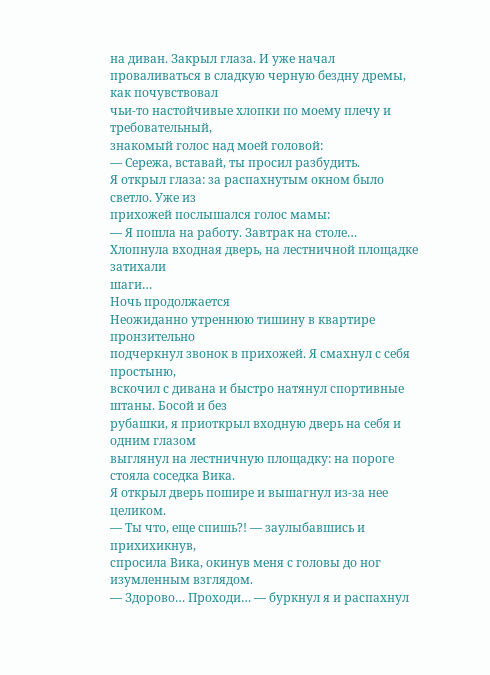на диван. Закрыл глаза. И уже начал
проваливаться в сладкую черную бездну дремы, как почувствовал
чьи-то настойчивые хлопки по моему плечу и требовательный,
знакомый голос над моей головой:
— Сережа, вставай, ты просил разбудить.
Я открыл глаза: за распахнутым окном было светло. Уже из
прихожей послышался голос мамы:
— Я пошла на работу. Завтрак на столе…
Хлопнула входная дверь, на лестничной площадке затихали
шаги…
Ночь продолжается
Неожиданно утреннюю тишину в квартире пронзительно
подчеркнул звонок в прихожей. Я смахнул с себя простыню,
вскочил с дивана и быстро натянул спортивные штаны. Босой и без
рубашки, я приоткрыл входную дверь на себя и одним глазом
выглянул на лестничную площадку: на пороге стояла соседка Вика.
Я открыл дверь пошире и вышагнул из-за нее целиком.
— Ты что, еще спишь?! — заулыбавшись и прихихикнув,
спросила Вика, окинув меня с головы до ног изумленным взглядом.
— Здорово… Проходи… — буркнул я и распахнул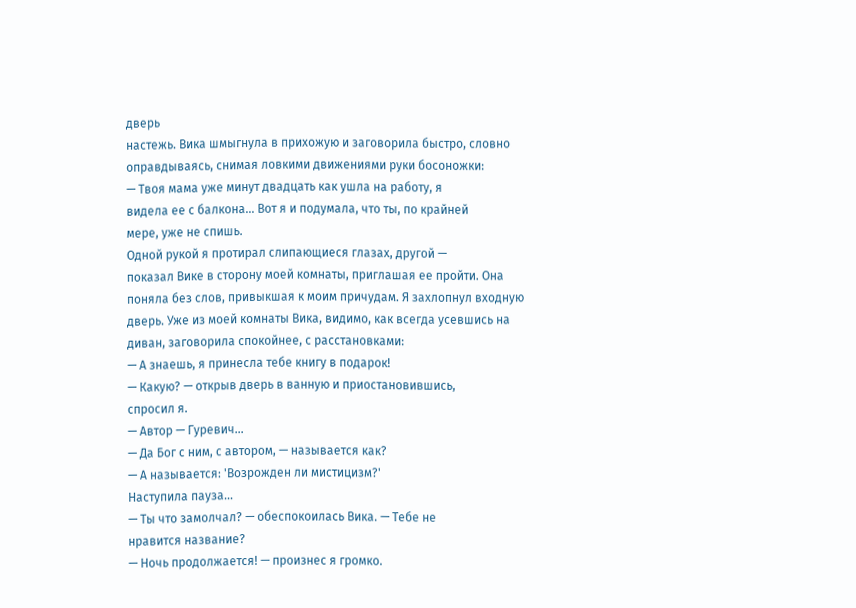дверь
настежь. Вика шмыгнула в прихожую и заговорила быстро, словно
оправдываясь, снимая ловкими движениями руки босоножки:
— Твоя мама уже минут двадцать как ушла на работу, я
видела ее с балкона… Вот я и подумала, что ты, по крайней
мере, уже не спишь.
Одной рукой я протирал слипающиеся глазах, другой —
показал Вике в сторону моей комнаты, приглашая ее пройти. Она
поняла без слов, привыкшая к моим причудам. Я захлопнул входную
дверь. Уже из моей комнаты Вика, видимо, как всегда усевшись на
диван, заговорила спокойнее, с расстановками:
— А знаешь, я принесла тебе книгу в подарок!
— Какую? — открыв дверь в ванную и приостановившись,
спросил я.
— Автор — Гуревич…
— Да Бог с ним, с автором, — называется как?
— А называется: 'Возрожден ли мистицизм?'
Наступила пауза…
— Ты что замолчал? — обеспокоилась Вика. — Тебе не
нравится название?
— Ночь продолжается! — произнес я громко.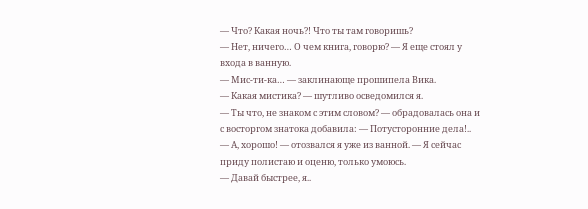— Что? Какая ночь?! Что ты там говоришь?
— Нет, ничего… О чем книга, говорю? — Я еще стоял у
входа в ванную.
— Мис-ти-ка… — заклинающе прошипела Вика.
— Какая мистика? — шутливо осведомился я.
— Ты что, не знаком с этим словом? — обрадовалась она и
с восторгом знатока добавила: — Потусторонние дела!..
— А, хорошо! — отозвался я уже из ванной. — Я сейчас
приду полистаю и оценю, только умоюсь.
— Давай быстрее, я..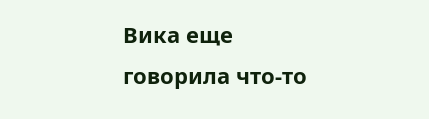Вика еще говорила что-то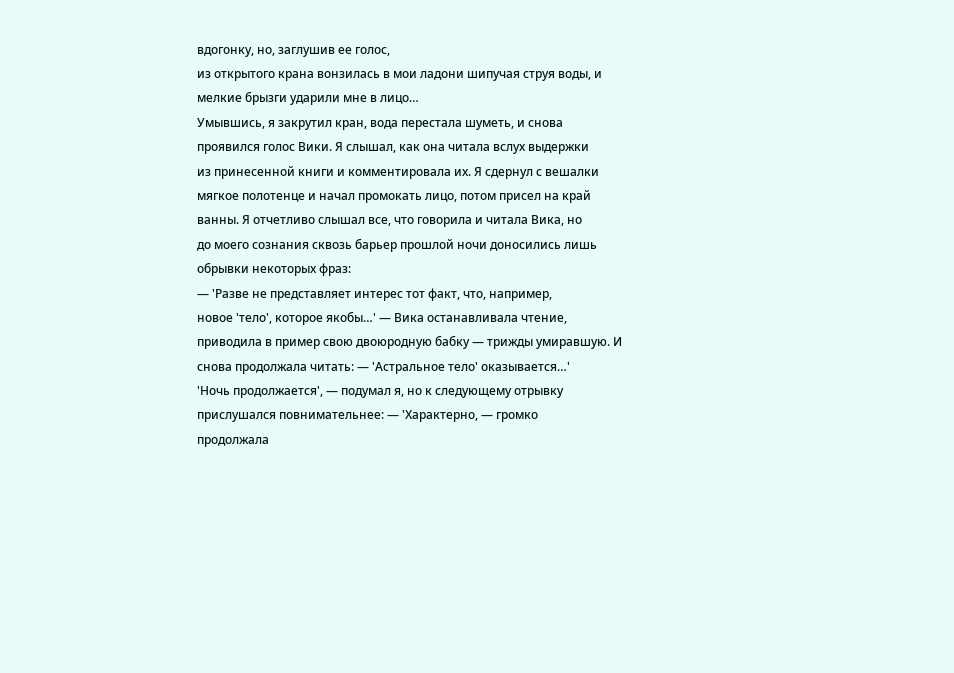вдогонку, но, заглушив ее голос,
из открытого крана вонзилась в мои ладони шипучая струя воды, и
мелкие брызги ударили мне в лицо…
Умывшись, я закрутил кран, вода перестала шуметь, и снова
проявился голос Вики. Я слышал, как она читала вслух выдержки
из принесенной книги и комментировала их. Я сдернул с вешалки
мягкое полотенце и начал промокать лицо, потом присел на край
ванны. Я отчетливо слышал все, что говорила и читала Вика, но
до моего сознания сквозь барьер прошлой ночи доносились лишь
обрывки некоторых фраз:
— 'Разве не представляет интерес тот факт, что, например,
новое 'тело', которое якобы…' — Вика останавливала чтение,
приводила в пример свою двоюродную бабку — трижды умиравшую. И
снова продолжала читать: — 'Астральное тело' оказывается…'
'Ночь продолжается', — подумал я, но к следующему отрывку
прислушался повнимательнее: — 'Характерно, — громко
продолжала